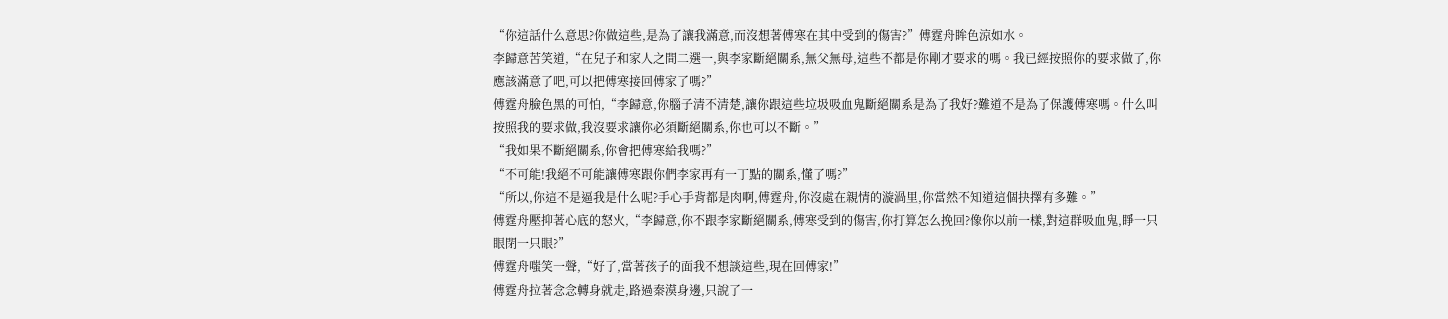“你這話什么意思?你做這些,是為了讓我滿意,而沒想著傅寒在其中受到的傷害?”傅霆舟眸色涼如水。
李歸意苦笑道,“在兒子和家人之間二選一,與李家斷絕關系,無父無母,這些不都是你剛才要求的嗎。我已經按照你的要求做了,你應該滿意了吧,可以把傅寒接回傅家了嗎?”
傅霆舟臉色黑的可怕,“李歸意,你腦子清不清楚,讓你跟這些垃圾吸血鬼斷絕關系是為了我好?難道不是為了保護傅寒嗎。什么叫按照我的要求做,我沒要求讓你必須斷絕關系,你也可以不斷。”
“我如果不斷絕關系,你會把傅寒給我嗎?”
“不可能!我絕不可能讓傅寒跟你們李家再有一丁點的關系,懂了嗎?”
“所以,你這不是逼我是什么呢?手心手背都是肉啊,傅霆舟,你沒處在親情的漩渦里,你當然不知道這個抉擇有多難。”
傅霆舟壓抑著心底的怒火,“李歸意,你不跟李家斷絕關系,傅寒受到的傷害,你打算怎么挽回?像你以前一樣,對這群吸血鬼,睜一只眼閉一只眼?”
傅霆舟嗤笑一聲,“好了,當著孩子的面我不想談這些,現在回傅家!”
傅霆舟拉著念念轉身就走,路過秦漠身邊,只說了一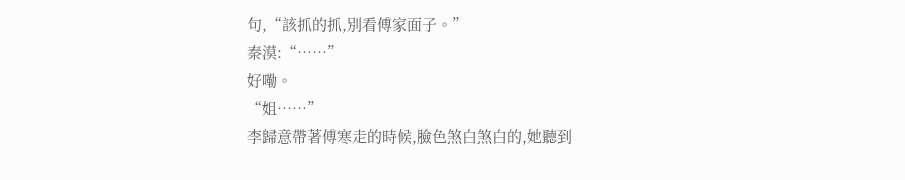句,“該抓的抓,別看傅家面子。”
秦漠:“……”
好嘞。
“姐……”
李歸意帶著傅寒走的時候,臉色煞白煞白的,她聽到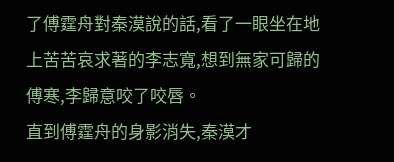了傅霆舟對秦漠說的話,看了一眼坐在地上苦苦哀求著的李志寬,想到無家可歸的傅寒,李歸意咬了咬唇。
直到傅霆舟的身影消失,秦漠才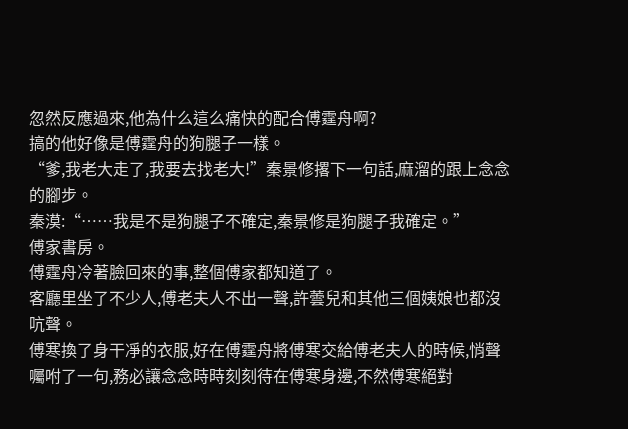忽然反應過來,他為什么這么痛快的配合傅霆舟啊?
搞的他好像是傅霆舟的狗腿子一樣。
“爹,我老大走了,我要去找老大!”秦景修撂下一句話,麻溜的跟上念念的腳步。
秦漠:“……我是不是狗腿子不確定,秦景修是狗腿子我確定。”
傅家書房。
傅霆舟冷著臉回來的事,整個傅家都知道了。
客廳里坐了不少人,傅老夫人不出一聲,許蕓兒和其他三個姨娘也都沒吭聲。
傅寒換了身干凈的衣服,好在傅霆舟將傅寒交給傅老夫人的時候,悄聲囑咐了一句,務必讓念念時時刻刻待在傅寒身邊,不然傅寒絕對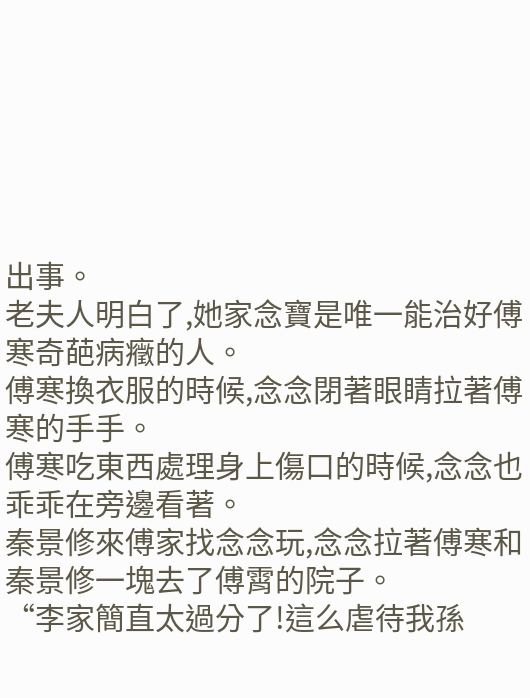出事。
老夫人明白了,她家念寶是唯一能治好傅寒奇葩病癥的人。
傅寒換衣服的時候,念念閉著眼睛拉著傅寒的手手。
傅寒吃東西處理身上傷口的時候,念念也乖乖在旁邊看著。
秦景修來傅家找念念玩,念念拉著傅寒和秦景修一塊去了傅霄的院子。
“李家簡直太過分了!這么虐待我孫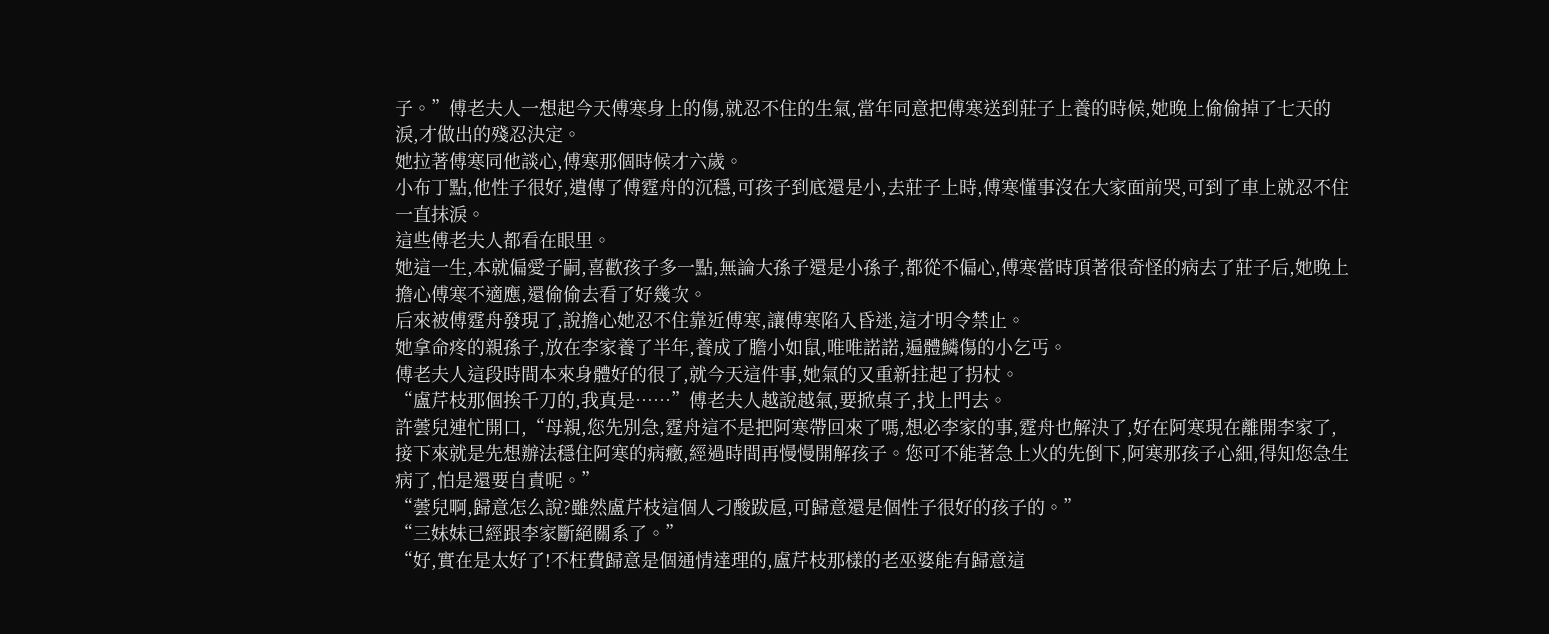子。”傅老夫人一想起今天傅寒身上的傷,就忍不住的生氣,當年同意把傅寒送到莊子上養的時候,她晚上偷偷掉了七天的淚,才做出的殘忍決定。
她拉著傅寒同他談心,傅寒那個時候才六歲。
小布丁點,他性子很好,遺傳了傅霆舟的沉穩,可孩子到底還是小,去莊子上時,傅寒懂事沒在大家面前哭,可到了車上就忍不住一直抹淚。
這些傅老夫人都看在眼里。
她這一生,本就偏愛子嗣,喜歡孩子多一點,無論大孫子還是小孫子,都從不偏心,傅寒當時頂著很奇怪的病去了莊子后,她晚上擔心傅寒不適應,還偷偷去看了好幾次。
后來被傅霆舟發現了,說擔心她忍不住靠近傅寒,讓傅寒陷入昏迷,這才明令禁止。
她拿命疼的親孫子,放在李家養了半年,養成了膽小如鼠,唯唯諾諾,遍體鱗傷的小乞丐。
傅老夫人這段時間本來身體好的很了,就今天這件事,她氣的又重新拄起了拐杖。
“盧芹枝那個挨千刀的,我真是……”傅老夫人越說越氣,要掀桌子,找上門去。
許蕓兒連忙開口,“母親,您先別急,霆舟這不是把阿寒帶回來了嗎,想必李家的事,霆舟也解決了,好在阿寒現在離開李家了,接下來就是先想辦法穩住阿寒的病癥,經過時間再慢慢開解孩子。您可不能著急上火的先倒下,阿寒那孩子心細,得知您急生病了,怕是還要自責呢。”
“蕓兒啊,歸意怎么說?雖然盧芹枝這個人刁酸跋扈,可歸意還是個性子很好的孩子的。”
“三妹妹已經跟李家斷絕關系了。”
“好,實在是太好了!不枉費歸意是個通情達理的,盧芹枝那樣的老巫婆能有歸意這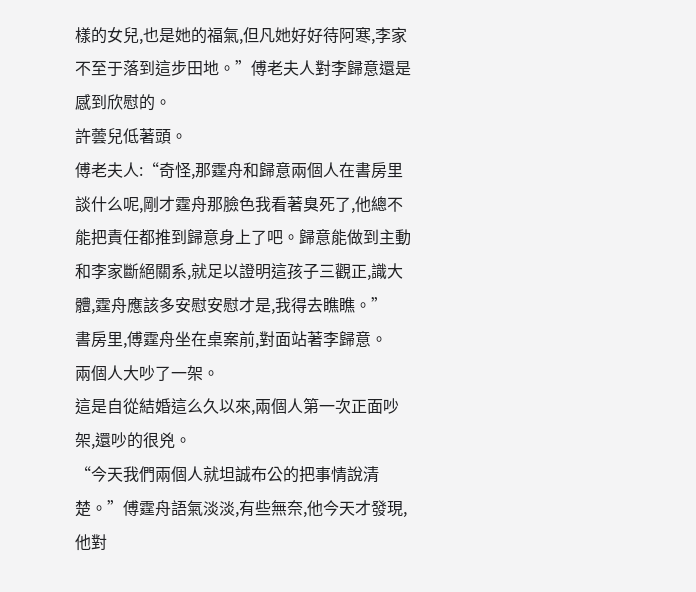樣的女兒,也是她的福氣,但凡她好好待阿寒,李家不至于落到這步田地。”傅老夫人對李歸意還是感到欣慰的。
許蕓兒低著頭。
傅老夫人:“奇怪,那霆舟和歸意兩個人在書房里談什么呢,剛才霆舟那臉色我看著臭死了,他總不能把責任都推到歸意身上了吧。歸意能做到主動和李家斷絕關系,就足以證明這孩子三觀正,識大體,霆舟應該多安慰安慰才是,我得去瞧瞧。”
書房里,傅霆舟坐在桌案前,對面站著李歸意。
兩個人大吵了一架。
這是自從結婚這么久以來,兩個人第一次正面吵架,還吵的很兇。
“今天我們兩個人就坦誠布公的把事情說清楚。”傅霆舟語氣淡淡,有些無奈,他今天才發現,他對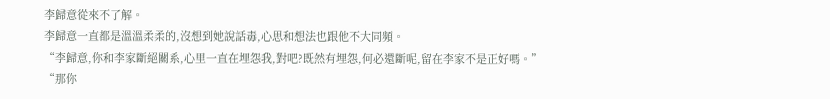李歸意從來不了解。
李歸意一直都是溫溫柔柔的,沒想到她說話毒,心思和想法也跟他不大同頻。
“李歸意,你和李家斷絕關系,心里一直在埋怨我,對吧?既然有埋怨,何必還斷呢,留在李家不是正好嗎。”
“那你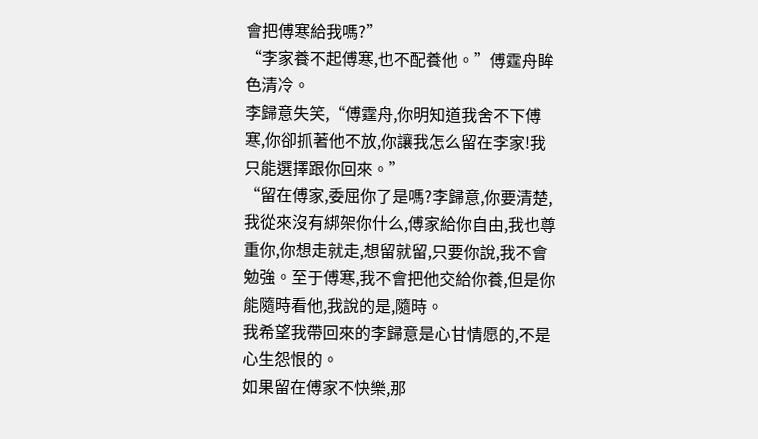會把傅寒給我嗎?”
“李家養不起傅寒,也不配養他。”傅霆舟眸色清冷。
李歸意失笑,“傅霆舟,你明知道我舍不下傅寒,你卻抓著他不放,你讓我怎么留在李家!我只能選擇跟你回來。”
“留在傅家,委屈你了是嗎?李歸意,你要清楚,我從來沒有綁架你什么,傅家給你自由,我也尊重你,你想走就走,想留就留,只要你說,我不會勉強。至于傅寒,我不會把他交給你養,但是你能隨時看他,我說的是,隨時。
我希望我帶回來的李歸意是心甘情愿的,不是心生怨恨的。
如果留在傅家不快樂,那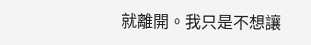就離開。我只是不想讓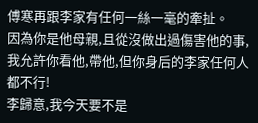傅寒再跟李家有任何一絲一毫的牽扯。
因為你是他母親,且從沒做出過傷害他的事,我允許你看他,帶他,但你身后的李家任何人都不行!
李歸意,我今天要不是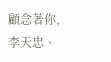顧念著你,李天忠、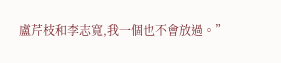盧芹枝和李志寬,我一個也不會放過。”